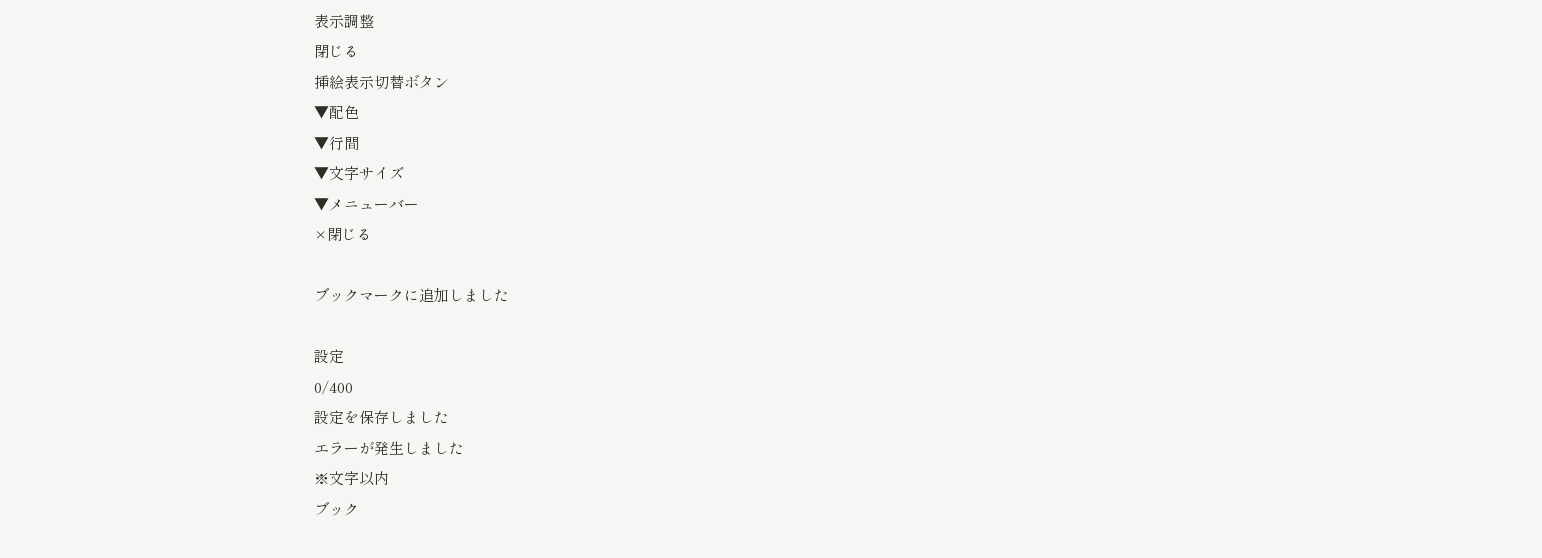表示調整
閉じる
挿絵表示切替ボタン
▼配色
▼行間
▼文字サイズ
▼メニューバー
×閉じる

ブックマークに追加しました

設定
0/400
設定を保存しました
エラーが発生しました
※文字以内
ブック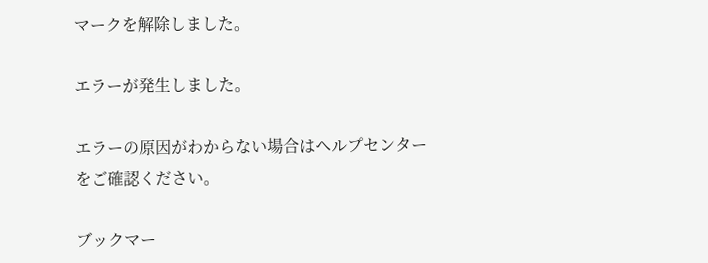マークを解除しました。

エラーが発生しました。

エラーの原因がわからない場合はヘルプセンターをご確認ください。

ブックマー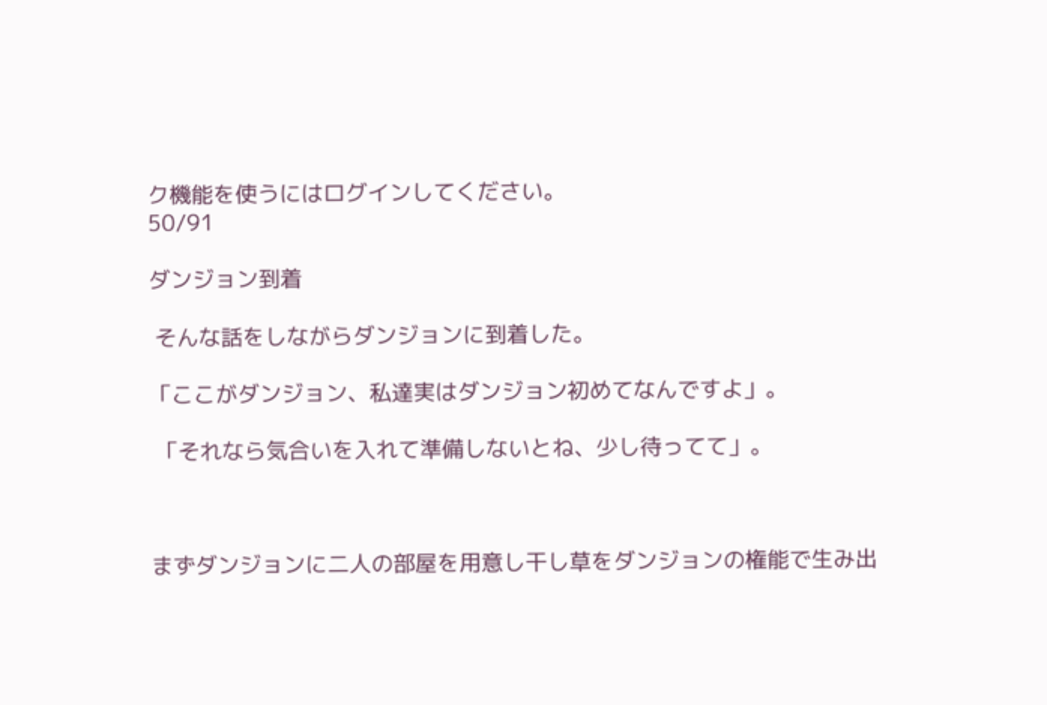ク機能を使うにはログインしてください。
50/91

ダンジョン到着

 そんな話をしながらダンジョンに到着した。

「ここがダンジョン、私達実はダンジョン初めてなんですよ」。

 「それなら気合いを入れて準備しないとね、少し待ってて」。



まずダンジョンに二人の部屋を用意し干し草をダンジョンの権能で生み出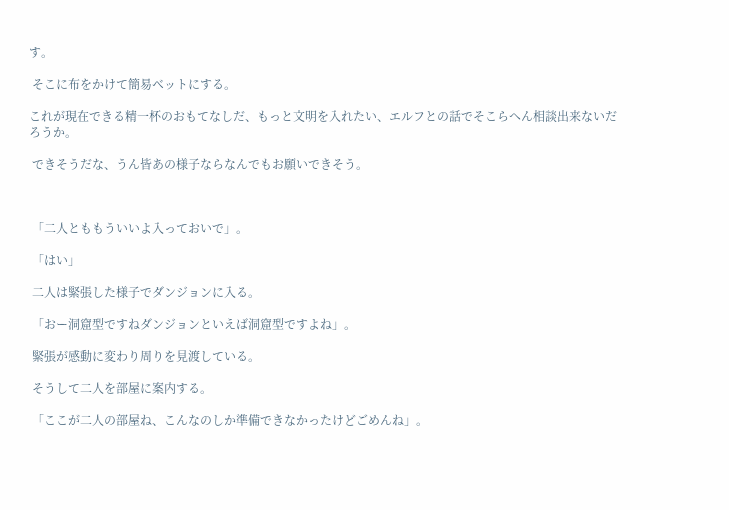す。

 そこに布をかけて簡易ベットにする。

これが現在できる精一杯のおもてなしだ、もっと文明を入れたい、エルフとの話でそこらへん相談出来ないだろうか。

 できそうだな、うん皆あの様子ならなんでもお願いできそう。



 「二人とももういいよ入っておいで」。

 「はい」

 二人は緊張した様子でダンジョンに入る。

 「おー洞窟型ですねダンジョンといえば洞窟型ですよね」。

 緊張が感動に変わり周りを見渡している。

 そうして二人を部屋に案内する。

 「ここが二人の部屋ね、こんなのしか準備できなかったけどごめんね」。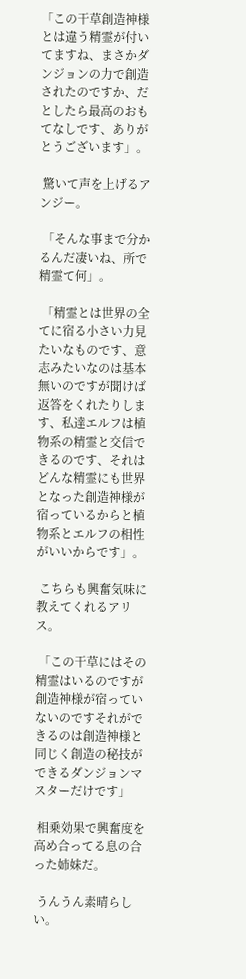「この干草創造神様とは違う精霊が付いてますね、まさかダンジョンの力で創造されたのですか、だとしたら最高のおもてなしです、ありがとうございます」。

 驚いて声を上げるアンジー。

 「そんな事まで分かるんだ凄いね、所で精霊て何」。

 「精霊とは世界の全てに宿る小さい力見たいなものです、意志みたいなのは基本無いのですが聞けば返答をくれたりします、私達エルフは植物系の精霊と交信できるのです、それはどんな精霊にも世界となった創造神様が宿っているからと植物系とエルフの相性がいいからです」。

 こちらも興奮気味に教えてくれるアリス。

 「この干草にはその精霊はいるのですが創造神様が宿っていないのですそれができるのは創造神様と同じく創造の秘技ができるダンジョンマスターだけです」

 相乗効果で興奮度を高め合ってる息の合った姉妹だ。

 うんうん素晴らしい。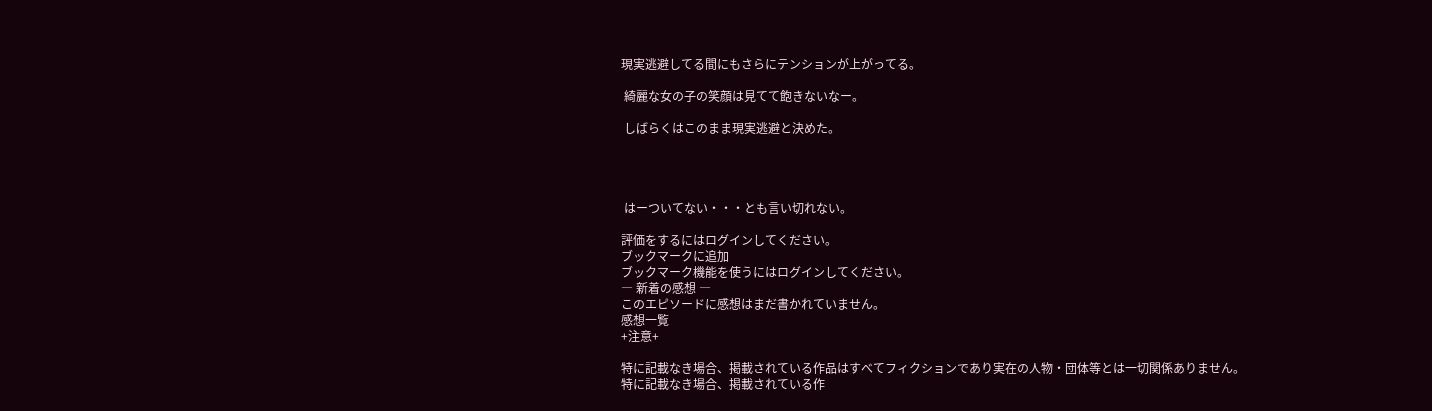現実逃避してる間にもさらにテンションが上がってる。

 綺麗な女の子の笑顔は見てて飽きないなー。

 しばらくはこのまま現実逃避と決めた。




 はーついてない・・・とも言い切れない。

評価をするにはログインしてください。
ブックマークに追加
ブックマーク機能を使うにはログインしてください。
― 新着の感想 ―
このエピソードに感想はまだ書かれていません。
感想一覧
+注意+

特に記載なき場合、掲載されている作品はすべてフィクションであり実在の人物・団体等とは一切関係ありません。
特に記載なき場合、掲載されている作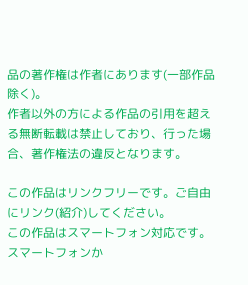品の著作権は作者にあります(一部作品除く)。
作者以外の方による作品の引用を超える無断転載は禁止しており、行った場合、著作権法の違反となります。

この作品はリンクフリーです。ご自由にリンク(紹介)してください。
この作品はスマートフォン対応です。スマートフォンか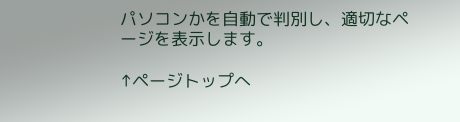パソコンかを自動で判別し、適切なページを表示します。

↑ページトップへ